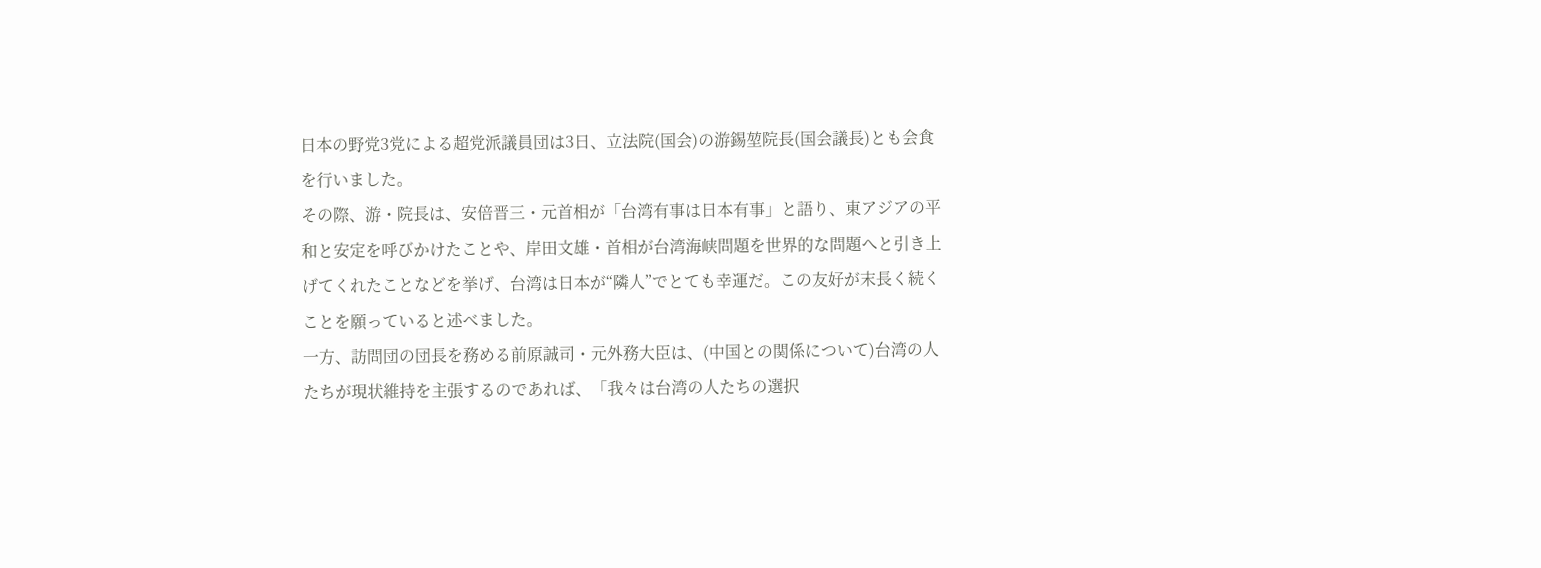日本の野党3党による超党派議員団は3日、立法院(国会)の游錫堃院長(国会議長)とも会食を行いました。
その際、游・院長は、安倍晋三・元首相が「台湾有事は日本有事」と語り、東アジアの平和と安定を呼びかけたことや、岸田文雄・首相が台湾海峡問題を世界的な問題へと引き上げてくれたことなどを挙げ、台湾は日本が“隣人”でとても幸運だ。この友好が末長く続くことを願っていると述べました。
一方、訪問団の団長を務める前原誠司・元外務大臣は、(中国との関係について)台湾の人たちが現状維持を主張するのであれば、「我々は台湾の人たちの選択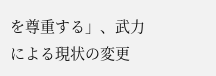を尊重する」、武力による現状の変更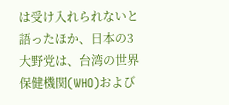は受け入れられないと語ったほか、日本の3大野党は、台湾の世界保健機関(WHO)および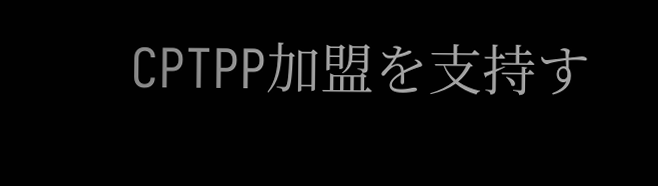CPTPP加盟を支持す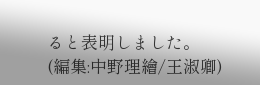ると表明しました。
(編集:中野理繪/王淑卿)